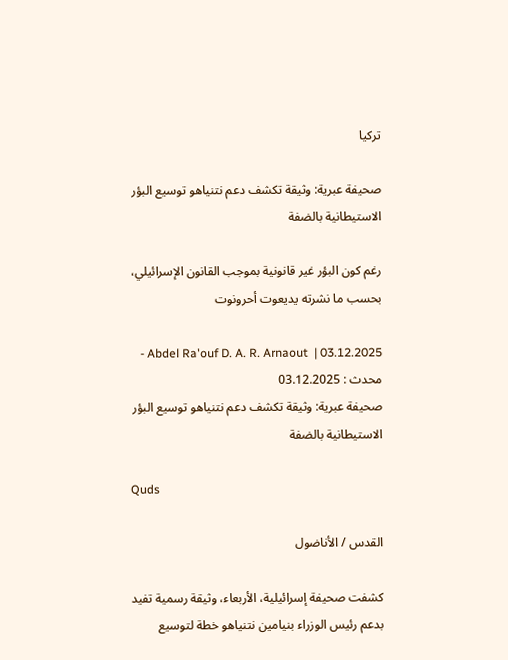تركيا

صحيفة عبرية: وثيقة تكشف دعم نتنياهو توسيع البؤر الاستيطانية بالضفة

رغم كون البؤر غير قانونية بموجب القانون الإسرائيلي، بحسب ما نشرته يديعوت أحرونوت

Abdel Ra'ouf D. A. R. Arnaout  | 03.12.2025 - محدث : 03.12.2025
صحيفة عبرية: وثيقة تكشف دعم نتنياهو توسيع البؤر الاستيطانية بالضفة

Quds

القدس / الأناضول

كشفت صحيفة إسرائيلية، الأربعاء، وثيقة رسمية تفيد بدعم رئيس الوزراء بنيامين نتنياهو خطة لتوسيع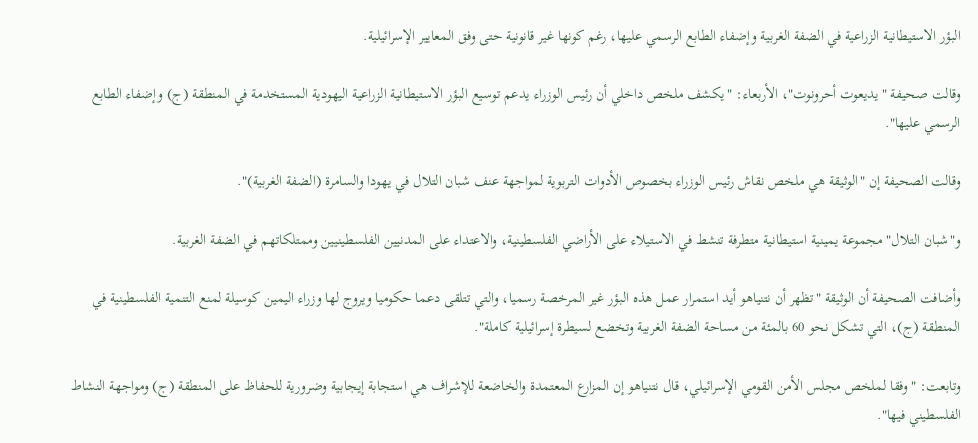البؤر الاستيطانية الزراعية في الضفة الغربية وإضفاء الطابع الرسمي عليها، رغم كونها غير قانونية حتى وفق المعايير الإسرائيلية.

وقالت صحيفة "يديعوت أحرونوت"، الأربعاء: "يكشف ملخص داخلي أن رئيس الوزراء يدعم توسيع البؤر الاستيطانية الزراعية اليهودية المستخدمة في المنطقة (ج) وإضفاء الطابع الرسمي عليها".

وقالت الصحيفة إن "الوثيقة هي ملخص نقاش رئيس الوزراء بخصوص الأدوات التربوية لمواجهة عنف شبان التلال في يهودا والسامرة (الضفة الغربية)".

و"شبان التلال" مجموعة يمينية استيطانية متطرفة تنشط في الاستيلاء على الأراضي الفلسطينية، والاعتداء على المدنيين الفلسطينيين وممتلكاتهم في الضفة الغربية.

وأضافت الصحيفة أن الوثيقة "تظهر أن نتنياهو أيد استمرار عمل هذه البؤر غير المرخصة رسميا، والتي تتلقى دعما حكوميا ويروج لها وزراء اليمين كوسيلة لمنع التنمية الفلسطينية في المنطقة (ج)، التي تشكل نحو 60 بالمئة من مساحة الضفة الغربية وتخضع لسيطرة إسرائيلية كاملة".

وتابعت: "وفقا لملخص مجلس الأمن القومي الإسرائيلي، قال نتنياهو إن المزارع المعتمدة والخاضعة للإشراف هي استجابة إيجابية وضرورية للحفاظ على المنطقة (ج) ومواجهة النشاط الفلسطيني فيها".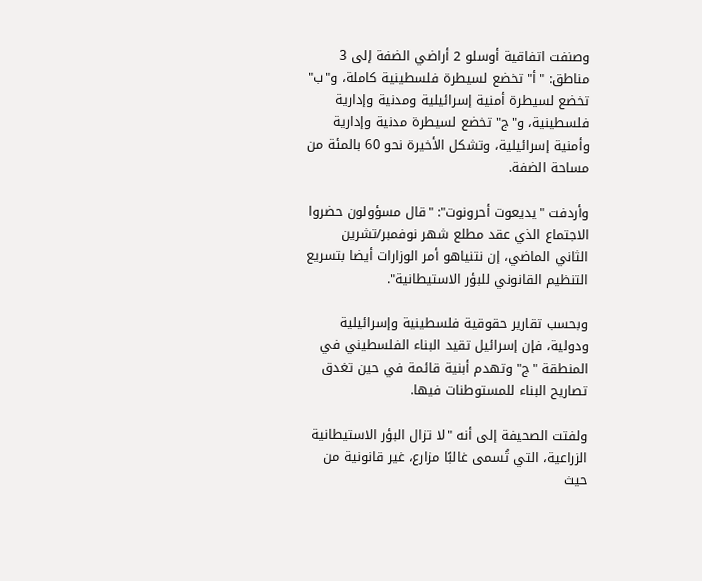وصنفت اتفاقية أوسلو 2 أراضي الضفة إلى 3 مناطق: "أ" تخضع لسيطرة فلسطينية كاملة، و"ب" تخضع لسيطرة أمنية إسرائيلية ومدنية وإدارية فلسطينية، و"ج" تخضع لسيطرة مدنية وإدارية وأمنية إسرائيلية، وتشكل الأخيرة نحو 60 بالمئة من مساحة الضفة.

وأردفت "يديعوت أحرونوت": "قال مسؤولون حضروا الاجتماع الذي عقد مطلع شهر نوفمبر/تشرين الثاني الماضي، إن نتنياهو أمر الوزارات أيضا بتسريع التنظيم القانوني للبؤر الاستيطانية".

وبحسب تقارير حقوقية فلسطينية وإسرائيلية ودولية، فإن إسرائيل تقيد البناء الفلسطيني في المنطقة "ج" وتهدم أبنية قائمة في حين تغدق تصاريح البناء للمستوطنات فيها.

ولفتت الصحيفة إلى أنه "لا تزال البؤر الاستيطانية الزراعية، التي تُسمى غالبًا مزارع، غير قانونية من حيث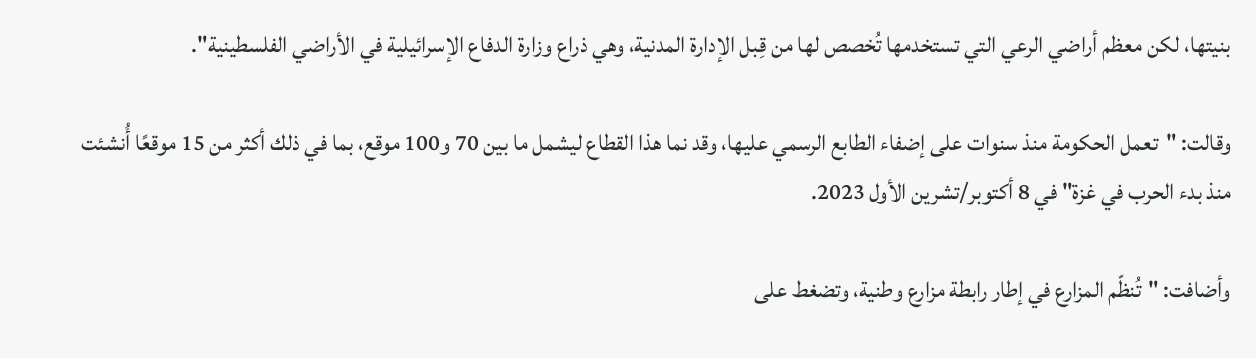بنيتها، لكن معظم أراضي الرعي التي تستخدمها تُخصص لها من قِبل الإدارة المدنية، وهي ذراع وزارة الدفاع الإسرائيلية في الأراضي الفلسطينية".

وقالت: "تعمل الحكومة منذ سنوات على إضفاء الطابع الرسمي عليها، وقد نما هذا القطاع ليشمل ما بين 70 و100 موقع، بما في ذلك أكثر من 15 موقعًا أُنشئت منذ بدء الحرب في غزة" في 8 أكتوبر/تشرين الأول 2023.

وأضافت: "تُنظّم المزارع في إطار رابطة مزارع وطنية، وتضغط على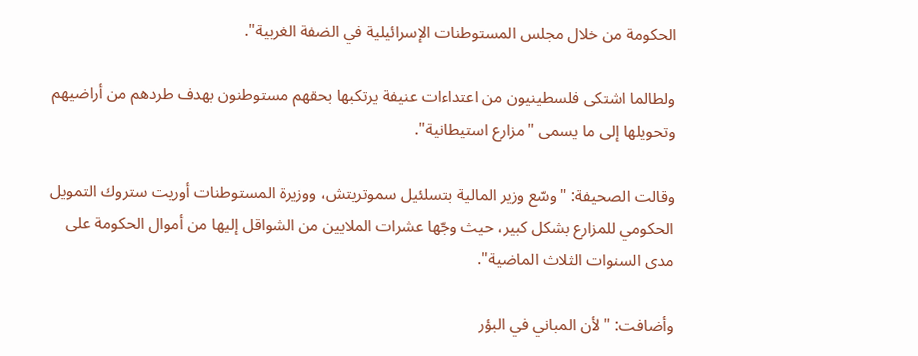الحكومة من خلال مجلس المستوطنات الإسرائيلية في الضفة الغربية".

ولطالما اشتكى فلسطينيون من اعتداءات عنيفة يرتكبها بحقهم مستوطنون بهدف طردهم من أراضيهم وتحويلها إلى ما يسمى "مزارع استيطانية".

وقالت الصحيفة: "وسّع وزير المالية بتسلئيل سموتريتش، ووزيرة المستوطنات أوريت ستروك التمويل الحكومي للمزارع بشكل كبير، حيث وجّها عشرات الملايين من الشواقل إليها من أموال الحكومة على مدى السنوات الثلاث الماضية".

وأضافت: "لأن المباني في البؤر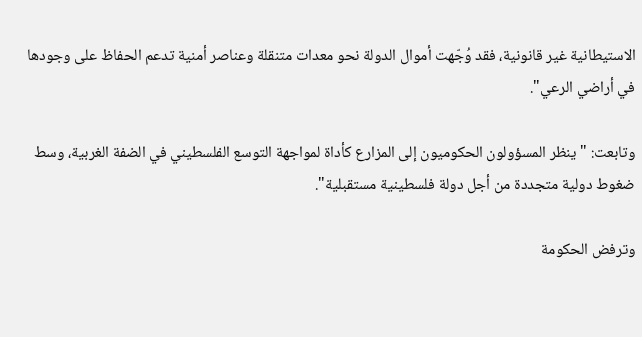الاستيطانية غير قانونية، فقد وُجّهت أموال الدولة نحو معدات متنقلة وعناصر أمنية تدعم الحفاظ على وجودها في أراضي الرعي".

وتابعت: "ينظر المسؤولون الحكوميون إلى المزارع كأداة لمواجهة التوسع الفلسطيني في الضفة الغربية، وسط ضغوط دولية متجددة من أجل دولة فلسطينية مستقبلية".

وترفض الحكومة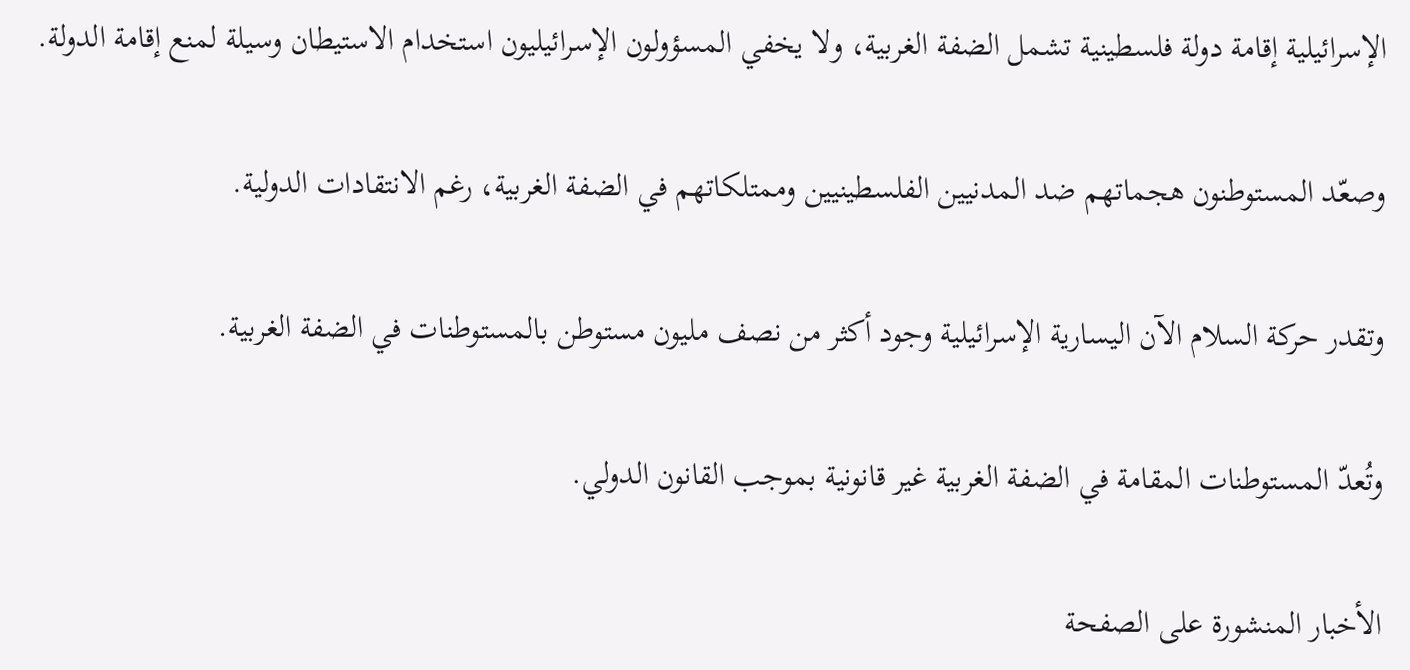الإسرائيلية إقامة دولة فلسطينية تشمل الضفة الغربية، ولا يخفي المسؤولون الإسرائيليون استخدام الاستيطان وسيلة لمنع إقامة الدولة.

وصعّد المستوطنون هجماتهم ضد المدنيين الفلسطينيين وممتلكاتهم في الضفة الغربية، رغم الانتقادات الدولية.

وتقدر حركة السلام الآن اليسارية الإسرائيلية وجود أكثر من نصف مليون مستوطن بالمستوطنات في الضفة الغربية.

وتُعدّ المستوطنات المقامة في الضفة الغربية غير قانونية بموجب القانون الدولي.

الأخبار المنشورة على الصفحة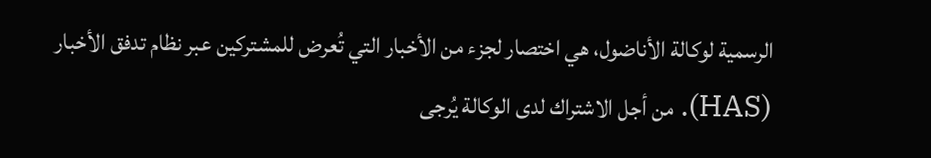الرسمية لوكالة الأناضول، هي اختصار لجزء من الأخبار التي تُعرض للمشتركين عبر نظام تدفق الأخبار (HAS). من أجل الاشتراك لدى الوكالة يُرجى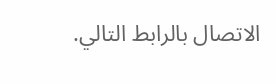الاتصال بالرابط التالي.